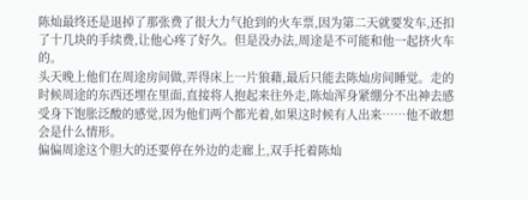陈灿最终还是退掉了那张费了很大力气抢到的火车票,因为第二天就要发车,还扣了十几块的手续费,让他心疼了好久。但是没办法,周途是不可能和他一起挤火车的。
头天晚上他们在周途房间做,弄得床上一片狼藉,最后只能去陈灿房间睡觉。走的时候周途的东西还埋在里面,直接将人抱起来往外走,陈灿浑身紧绷分不出神去感受身下饱胀泛酸的感觉,因为他们两个都光着,如果这时候有人出来……他不敢想会是什么情形。
偏偏周途这个胆大的还要停在外边的走廊上,双手托着陈灿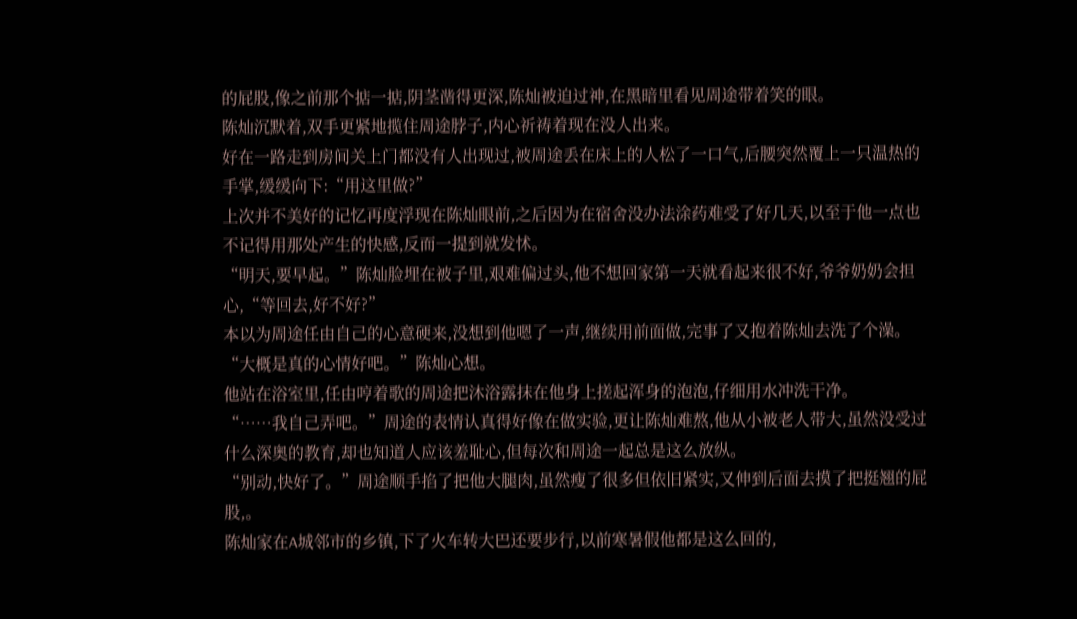的屁股,像之前那个掂一掂,阴茎凿得更深,陈灿被迫过神,在黑暗里看见周途带着笑的眼。
陈灿沉默着,双手更紧地揽住周途脖子,内心祈祷着现在没人出来。
好在一路走到房间关上门都没有人出现过,被周途丢在床上的人松了一口气,后腰突然覆上一只温热的手掌,缓缓向下:“用这里做?”
上次并不美好的记忆再度浮现在陈灿眼前,之后因为在宿舍没办法涂药难受了好几天,以至于他一点也不记得用那处产生的快感,反而一提到就发怵。
“明天,要早起。”陈灿脸埋在被子里,艰难偏过头,他不想回家第一天就看起来很不好,爷爷奶奶会担心,“等回去,好不好?”
本以为周途任由自己的心意硬来,没想到他嗯了一声,继续用前面做,完事了又抱着陈灿去洗了个澡。
“大概是真的心情好吧。”陈灿心想。
他站在浴室里,任由哼着歌的周途把沐浴露抹在他身上搓起浑身的泡泡,仔细用水冲洗干净。
“……我自己弄吧。”周途的表情认真得好像在做实验,更让陈灿难熬,他从小被老人带大,虽然没受过什么深奥的教育,却也知道人应该羞耻心,但每次和周途一起总是这么放纵。
“别动,快好了。”周途顺手掐了把他大腿肉,虽然瘦了很多但依旧紧实,又伸到后面去摸了把挺翘的屁股,。
陈灿家在A城邻市的乡镇,下了火车转大巴还要步行,以前寒暑假他都是这么回的,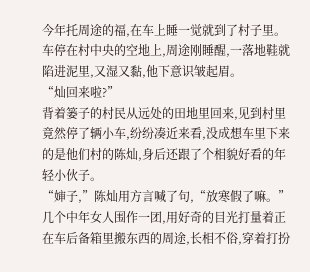今年托周途的福,在车上睡一觉就到了村子里。
车停在村中央的空地上,周途刚睡醒,一落地鞋就陷进泥里,又湿又黏,他下意识皱起眉。
“灿回来啦?”
背着篓子的村民从远处的田地里回来,见到村里竟然停了辆小车,纷纷凑近来看,没成想车里下来的是他们村的陈灿,身后还跟了个相貌好看的年轻小伙子。
“婶子,”陈灿用方言喊了句,“放寒假了嘛。”
几个中年女人围作一团,用好奇的目光打量着正在车后备箱里搬东西的周途,长相不俗,穿着打扮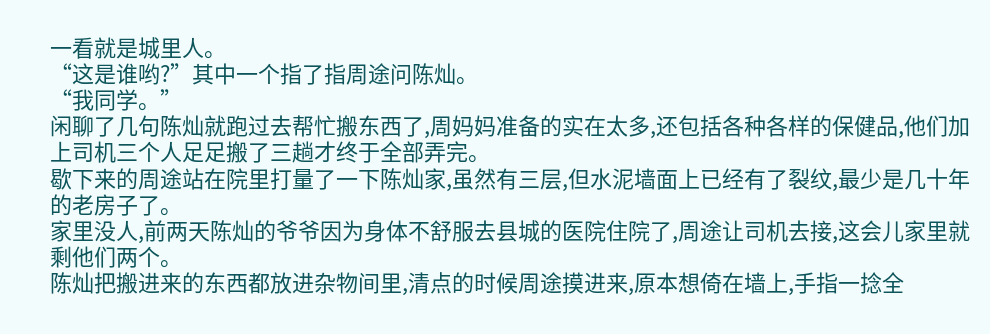一看就是城里人。
“这是谁哟?”其中一个指了指周途问陈灿。
“我同学。”
闲聊了几句陈灿就跑过去帮忙搬东西了,周妈妈准备的实在太多,还包括各种各样的保健品,他们加上司机三个人足足搬了三趟才终于全部弄完。
歇下来的周途站在院里打量了一下陈灿家,虽然有三层,但水泥墙面上已经有了裂纹,最少是几十年的老房子了。
家里没人,前两天陈灿的爷爷因为身体不舒服去县城的医院住院了,周途让司机去接,这会儿家里就剩他们两个。
陈灿把搬进来的东西都放进杂物间里,清点的时候周途摸进来,原本想倚在墙上,手指一捻全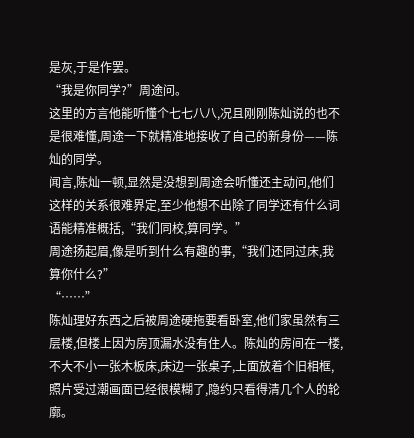是灰,于是作罢。
“我是你同学?”周途问。
这里的方言他能听懂个七七八八,况且刚刚陈灿说的也不是很难懂,周途一下就精准地接收了自己的新身份——陈灿的同学。
闻言,陈灿一顿,显然是没想到周途会听懂还主动问,他们这样的关系很难界定,至少他想不出除了同学还有什么词语能精准概括,“我们同校,算同学。”
周途扬起眉,像是听到什么有趣的事,“我们还同过床,我算你什么?”
“……”
陈灿理好东西之后被周途硬拖要看卧室,他们家虽然有三层楼,但楼上因为房顶漏水没有住人。陈灿的房间在一楼,不大不小一张木板床,床边一张桌子,上面放着个旧相框,照片受过潮画面已经很模糊了,隐约只看得清几个人的轮廓。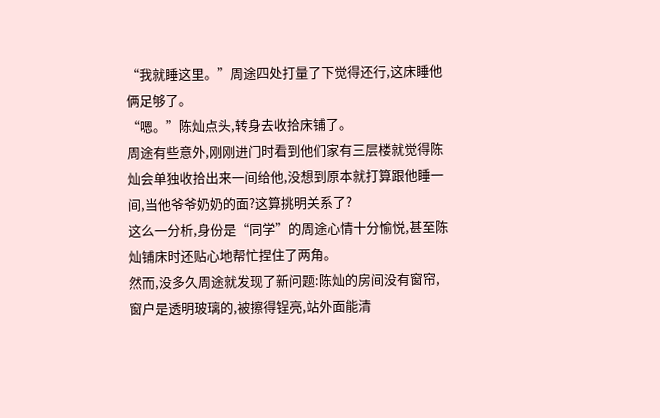“我就睡这里。”周途四处打量了下觉得还行,这床睡他俩足够了。
“嗯。”陈灿点头,转身去收拾床铺了。
周途有些意外,刚刚进门时看到他们家有三层楼就觉得陈灿会单独收拾出来一间给他,没想到原本就打算跟他睡一间,当他爷爷奶奶的面?这算挑明关系了?
这么一分析,身份是“同学”的周途心情十分愉悦,甚至陈灿铺床时还贴心地帮忙捏住了两角。
然而,没多久周途就发现了新问题:陈灿的房间没有窗帘,窗户是透明玻璃的,被擦得锃亮,站外面能清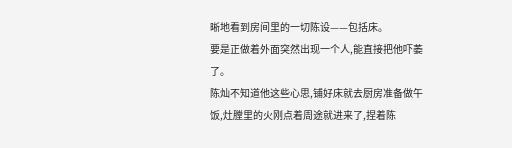晰地看到房间里的一切陈设——包括床。
要是正做着外面突然出现一个人,能直接把他吓萎了。
陈灿不知道他这些心思,铺好床就去厨房准备做午饭,灶膛里的火刚点着周途就进来了,捏着陈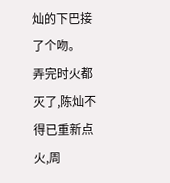灿的下巴接了个吻。
弄完时火都灭了,陈灿不得已重新点火,周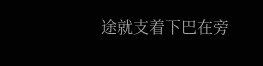途就支着下巴在旁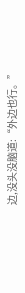边,没头没脑道:“外边也行。”